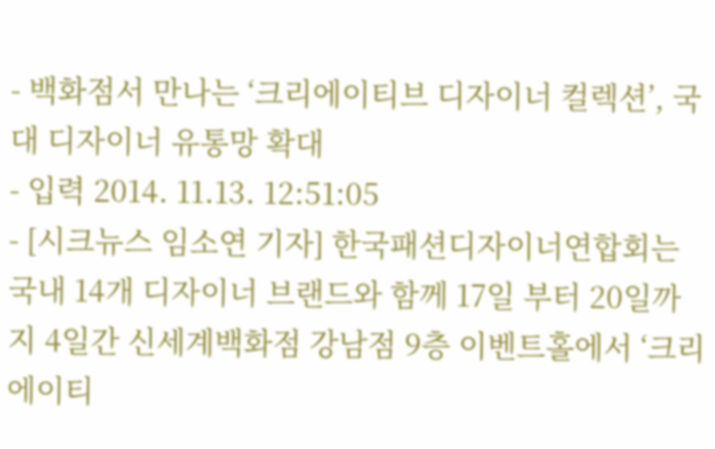- 백화점서 만나는 ‘크리에이티브 디자이너 컬렉션’, 국대 디자이너 유통망 확대
- 입력 2014. 11.13. 12:51:05
- [시크뉴스 임소연 기자] 한국패션디자이너연합회는 국내 14개 디자이너 브랜드와 함께 17일 부터 20일까지 4일간 신세계백화점 강남점 9층 이벤트홀에서 ‘크리에이티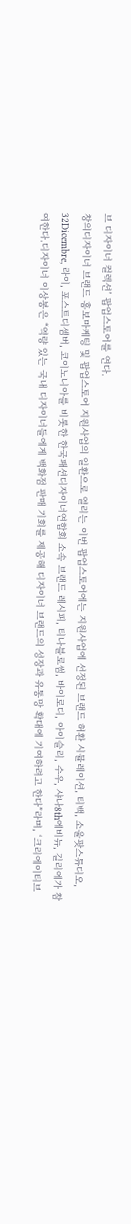브 디자이너 컬렉션’ 팝업스토어를 연다.
창의디자이너 브랜드 홍보마케팅 및 팝업스토어 지원사업의 일환으로 열리는 이번 팝업스토어에는 지원사업에 선정된 브랜드 허환 시뮬레이션, 티백, 소울팟스튜디오, 32Dicembre, 라이, 포스트디셈버, 코이노니아를 비롯한 한국패션디자이너연합회 소속 브랜드 레시피, 티나블로썸, 바이로디, 아이슬리, 수우, 샤나8th에비뉴, 길리에가 참여한다.디자이너 이상봉은 “역량 있는 국내 디자이너들에게 백화점 판매 기회를 제공해 디자이너 브랜드의 성장과 유통망 확대에 기여하려고 한다”라며, ‘크리에이티브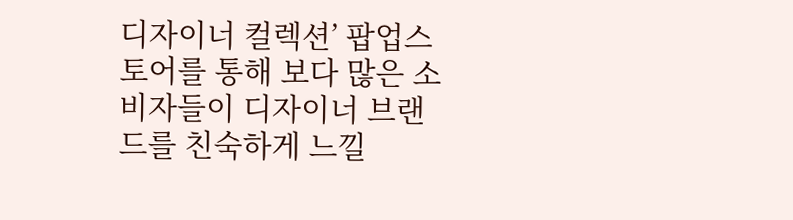디자이너 컬렉션’ 팝업스토어를 통해 보다 많은 소비자들이 디자이너 브랜드를 친숙하게 느낄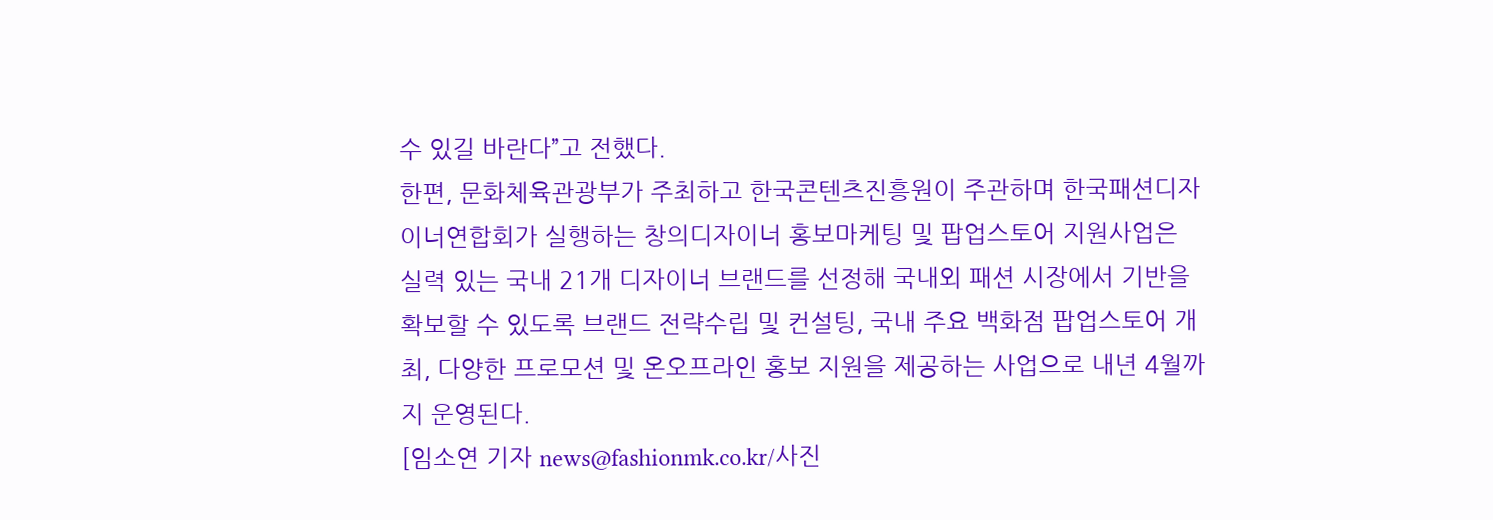수 있길 바란다”고 전했다.
한편, 문화체육관광부가 주최하고 한국콘텐츠진흥원이 주관하며 한국패션디자이너연합회가 실행하는 창의디자이너 홍보마케팅 및 팝업스토어 지원사업은 실력 있는 국내 21개 디자이너 브랜드를 선정해 국내외 패션 시장에서 기반을 확보할 수 있도록 브랜드 전략수립 및 컨설팅, 국내 주요 백화점 팝업스토어 개최, 다양한 프로모션 및 온오프라인 홍보 지원을 제공하는 사업으로 내년 4월까지 운영된다.
[임소연 기자 news@fashionmk.co.kr/사진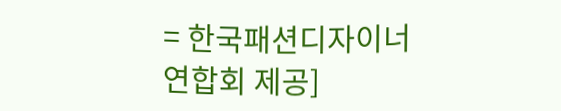= 한국패션디자이너연합회 제공]